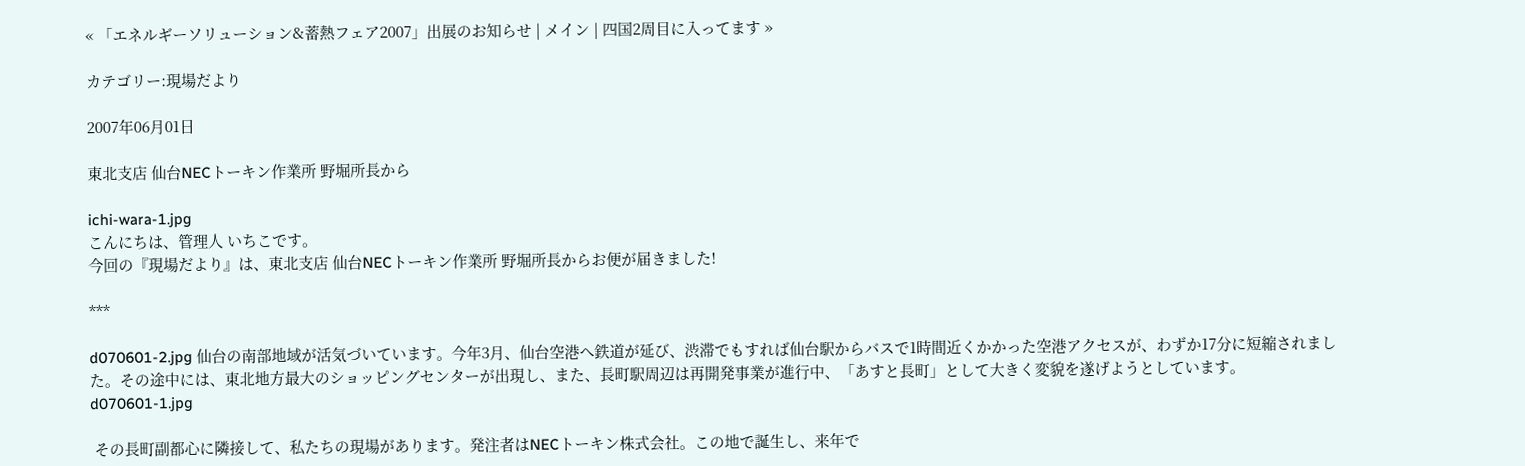« 「エネルギーソリューション&蓄熱フェア2007」出展のお知らせ | メイン | 四国2周目に入ってます »

カテゴリー:現場だより

2007年06月01日

東北支店 仙台NECトーキン作業所 野堀所長から

ichi-wara-1.jpg
こんにちは、管理人 いちこです。
今回の『現場だより』は、東北支店 仙台NECトーキン作業所 野堀所長からお便が届きました!

***

d070601-2.jpg 仙台の南部地域が活気づいています。今年3月、仙台空港へ鉄道が延び、渋滞でもすれば仙台駅からバスで1時間近くかかった空港アクセスが、わずか17分に短縮されました。その途中には、東北地方最大のショッピングセンターが出現し、また、長町駅周辺は再開発事業が進行中、「あすと長町」として大きく変貌を遂げようとしています。d070601-1.jpg

 その長町副都心に隣接して、私たちの現場があります。発注者はNECトーキン株式会社。この地で誕生し、来年で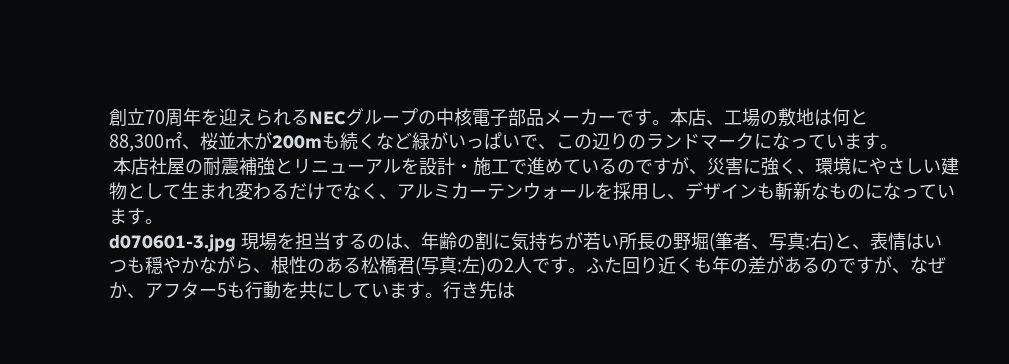創立70周年を迎えられるNECグループの中核電子部品メーカーです。本店、工場の敷地は何と
88,300㎡、桜並木が200mも続くなど緑がいっぱいで、この辺りのランドマークになっています。
 本店社屋の耐震補強とリニューアルを設計・施工で進めているのですが、災害に強く、環境にやさしい建物として生まれ変わるだけでなく、アルミカーテンウォールを採用し、デザインも斬新なものになっています。
d070601-3.jpg 現場を担当するのは、年齢の割に気持ちが若い所長の野堀(筆者、写真:右)と、表情はいつも穏やかながら、根性のある松橋君(写真:左)の2人です。ふた回り近くも年の差があるのですが、なぜか、アフター5も行動を共にしています。行き先は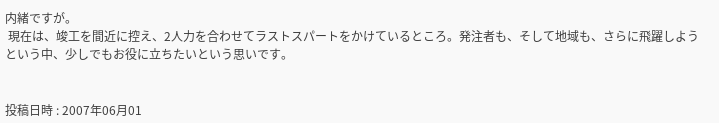内緒ですが。
 現在は、竣工を間近に控え、2人力を合わせてラストスパートをかけているところ。発注者も、そして地域も、さらに飛躍しようという中、少しでもお役に立ちたいという思いです。


投稿日時 : 2007年06月01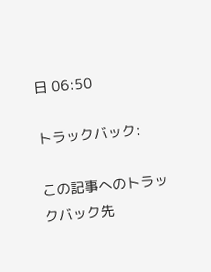日 06:50

トラックバック:

この記事へのトラックバック先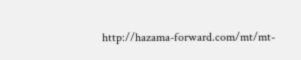http://hazama-forward.com/mt/mt-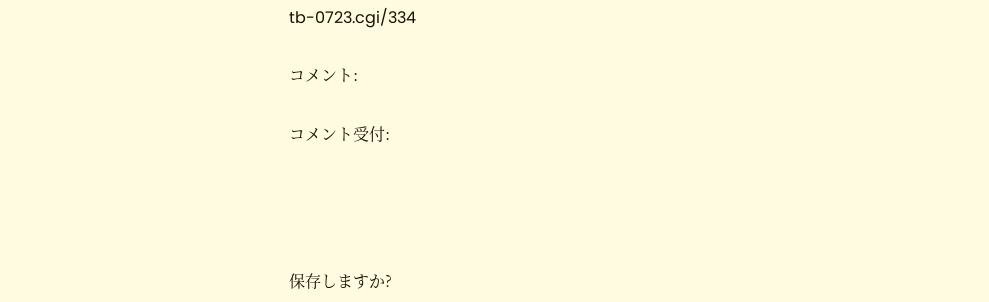tb-0723.cgi/334

コメント:

コメント受付:




保存しますか?